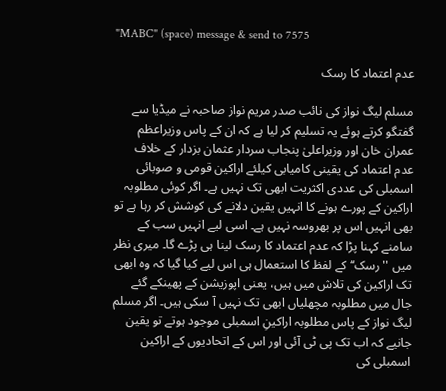"MABC" (space) message & send to 7575

عدم اعتماد کا رسک

مسلم لیگ نواز کی نائب صدر مریم نواز صاحبہ نے میڈیا سے گفتگو کرتے ہوئے یہ تسلیم کر لیا ہے کہ ان کے پاس وزیراعظم عمران خان اور وزیراعلیٰ پنجاب سردار عثمان بزدار کے خلاف عدم اعتماد کی یقینی کامیابی کیلئے اراکین قومی و صوبائی اسمبلی کی عددی اکثریت ابھی تک نہیں ہے۔ اگر کوئی مطلوبہ اراکین کے پورے ہونے کا انہیں یقین دلانے کی کوشش کر رہا ہے تو بھی انہیں اس پر بھروسہ نہیں ہے۔ اسی لیے انہیں سب کے سامنے کہنا پڑا کہ عدم اعتماد کا رسک لینا ہی پڑے گا۔ میری نظر میں ''رسک‘‘ کے لفظ کا استعمال ہی اس لیے کیا گیا کہ وہ ابھی تک اراکین کی تلاش میں ہیں، یعنی اپوزیشن کے پھینکے گئے جال میں مطلوبہ مچھلیاں ابھی تک نہیں آ سکی ہیں۔ اگر مسلم لیگ نواز کے پاس مطلوبہ اراکینِ اسمبلی موجود ہوتے تو یقین جانیے کہ اب تک پی ٹی آئی اور اس کے اتحادیوں کے اراکین اسمبلی کی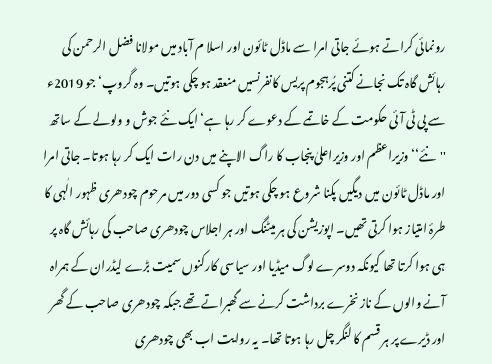رونمائی کراتے ہوئے جاتی امرا سے ماڈل ٹائون اور اسلا م آباد میں مولانا فضل الرحمن کی رہائش گاہ تک نجانے کتنی پُرہجوم پریس کانفرنسیں منعقد ہو چکی ہوتیں۔ وہ گروپ‘ جو 2019ء سے پی ٹی آئی حکومت کے خاتمے کے دعوے کر رہا ہے‘ ایک نئے جوش و ولولے کے ساتھ ''نئے‘‘ وزیراعظم اور وزیراعلیٰ پنجاب کا راگ الاپنے میں دن رات ایک کر رہا ہوتا۔ جاتی امرا اور ماڈل ٹائون میں دیگیں پکنا شروع ہو چکی ہوتیں جو کسی دور میں مرحوم چودھری ظہور الٰہی کا طرۂ امتیاز ہوا کرتی تھیں۔ اپوزیشن کی ہر میٹنگ اور ہر اجلاس چودھری صاحب کی رہائش گاہ پر ہی ہوا کرتا تھا کیونکہ دوسرے لوگ میڈیا اور سیاسی کارکنوں سمیت بڑے لیڈران کے ہمراہ آنے والوں کے ناز نخرے برداشت کرنے سے گھبراتے تھے جبکہ چودھری صاحب کے گھر اور ڈیرے پر ہر قسم کا لنگر چل رہا ہوتا تھا۔ یہ روایت اب بھی چودھری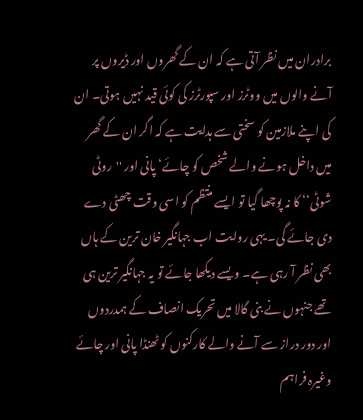برادران میں نظر آتی ہے کہ ان کے گھروں اور ڈیروں پر آنے والوں میں ووٹرز اور سپورٹرز کی کوئی قید نہیں ہوتی۔ ان کی اپنے ملازمین کو سختی سے ہدایت ہے کہ اگر ان کے گھر میں داخل ہونے والے شخص کو چائے‘ پانی اور ''روٹی شوٹی‘‘ کا نہ پوچھا گیا تو ایسے منتظم کو اسی وقت چھٹی دے دی جائے گی۔ یہی روایت اب جہانگیر خان ترین کے ہاں بھی نظر آ رہی ہے۔ ویسے دیکھا جائے تو یہ جہانگیر ترین ہی تھے جنہوں نے بنی گالا میں تحریک انصاف کے ہمدردوں اور دور دراز سے آنے والے کارکنوں کو ٹھنڈا پانی اور چائے وغیرہ فراہم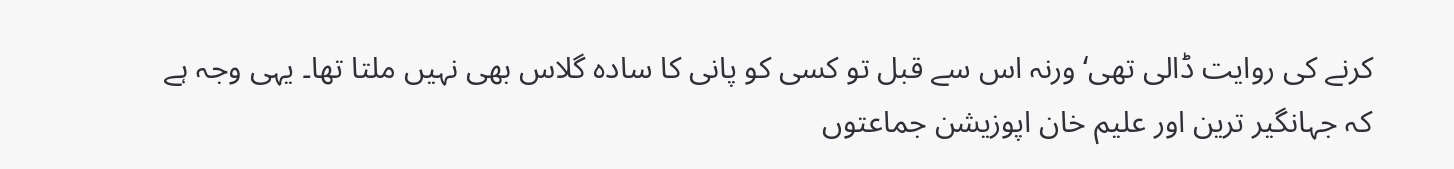کرنے کی روایت ڈالی تھی‘ ورنہ اس سے قبل تو کسی کو پانی کا سادہ گلاس بھی نہیں ملتا تھا۔ یہی وجہ ہے کہ جہانگیر ترین اور علیم خان اپوزیشن جماعتوں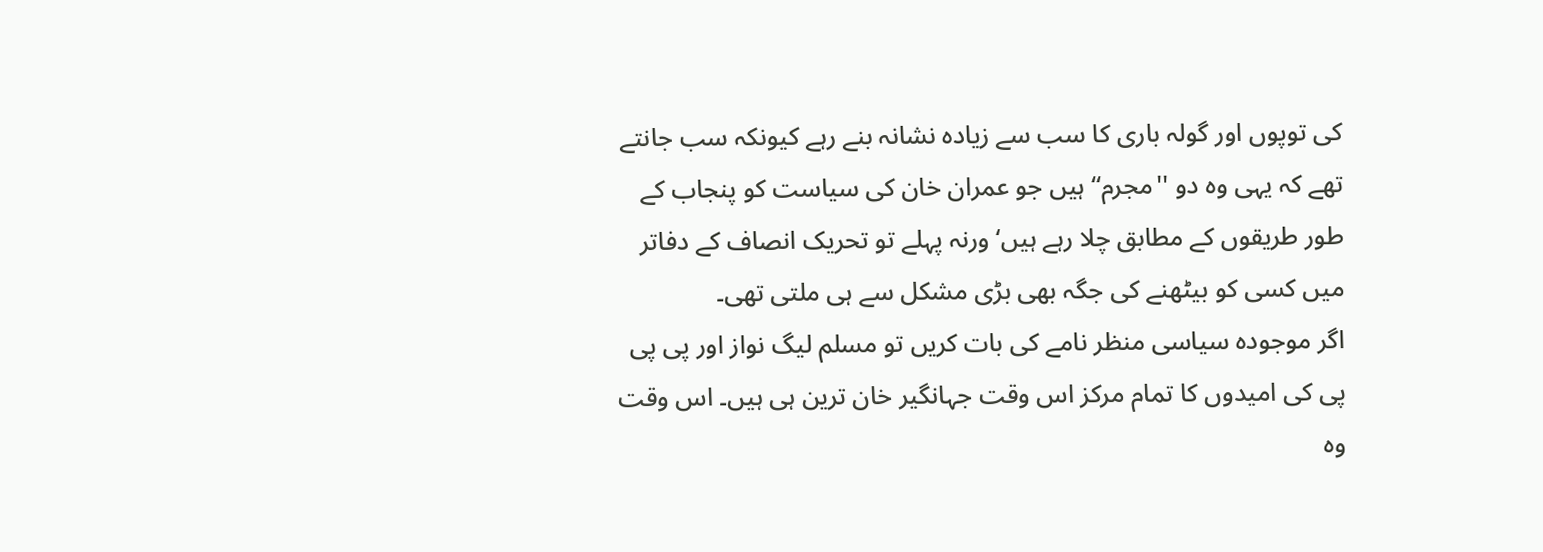کی توپوں اور گولہ باری کا سب سے زیادہ نشانہ بنے رہے کیونکہ سب جانتے تھے کہ یہی وہ دو ''مجرم‘‘ ہیں جو عمران خان کی سیاست کو پنجاب کے طور طریقوں کے مطابق چلا رہے ہیں‘ ورنہ پہلے تو تحریک انصاف کے دفاتر میں کسی کو بیٹھنے کی جگہ بھی بڑی مشکل سے ہی ملتی تھی۔
اگر موجودہ سیاسی منظر نامے کی بات کریں تو مسلم لیگ نواز اور پی پی پی کی امیدوں کا تمام مرکز اس وقت جہانگیر خان ترین ہی ہیں۔ اس وقت وہ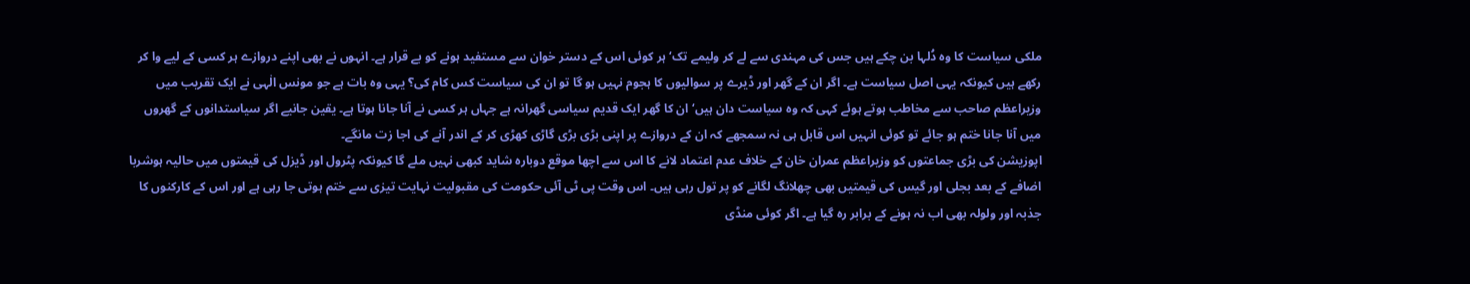ملکی سیاست کا وہ دُلہا بن چکے ہیں جس کی مہندی سے لے کر ولیمے تک‘ ہر کوئی اس کے دستر خوان سے مستفید ہونے کو بے قرار ہے۔ انہوں نے بھی اپنے دروازے ہر کسی کے لیے وا کر رکھے ہیں کیونکہ یہی اصل سیاست ہے۔ اگر ان کے گھر اور ڈیرے پر سوالیوں کا ہجوم نہیں ہو گا تو ان کی سیاست کس کام کی؟ یہی وہ بات ہے جو مونس الٰہی نے ایک تقریب میں وزیراعظم صاحب سے مخاطب ہوتے ہوئے کہی کہ وہ سیاست دان ہیں‘ ان کا گھر ایک قدیم سیاسی گھرانہ ہے جہاں ہر کسی نے آنا جانا ہوتا ہے۔ یقین جانیے اگر سیاستدانوں کے گھروں میں آنا جانا ختم ہو جائے تو کوئی انہیں اس قابل ہی نہ سمجھے کہ ان کے دروازے پر اپنی بڑی بڑی گاڑی کھڑی کر کے اندر آنے کی اجا زت مانگے۔
اپوزیشن کی بڑی جماعتوں کو وزیراعظم عمران خان کے خلاف عدم اعتماد لانے کا اس سے اچھا موقع دوبارہ شاید کبھی نہیں ملے گا کیونکہ پٹرول اور ڈیزل کی قیمتوں میں حالیہ ہوشربا اضافے کے بعد بجلی اور گیس کی قیمتیں بھی چھلانگ لگانے کو پر تول رہی ہیں۔ اس وقت پی ٹی آئی حکومت کی مقبولیت نہایت تیزی سے ختم ہوتی جا رہی ہے اور اس کے کارکنوں کا جذبہ اور ولولہ بھی اب نہ ہونے کے برابر رہ گیا ہے۔ اگر کوئی منڈی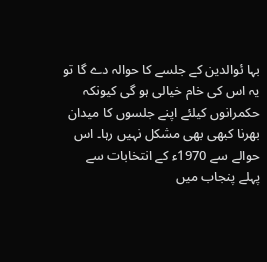بہا ئوالدین کے جلسے کا حوالہ دے گا تو یہ اس کی خام خیالی ہو گی کیونکہ حکمرانوں کیلئے اپنے جلسوں کا میدان بھرنا کبھی بھی مشکل نہیں رہا۔ اس حوالے سے 1970ء کے انتخابات سے پہلے پنجاب میں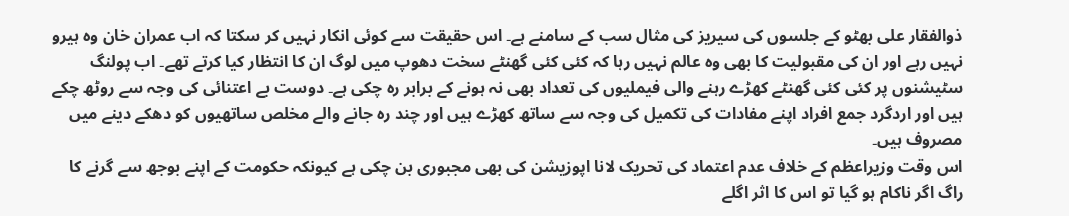ذوالفقار علی بھٹو کے جلسوں کی سیریز کی مثال سب کے سامنے ہے۔ اس حقیقت سے کوئی انکار نہیں کر سکتا کہ اب عمران خان وہ ہیرو نہیں رہے اور ان کی مقبولیت کا بھی وہ عالم نہیں رہا کہ کئی کئی گھنٹے سخت دھوپ میں لوگ ان کا انتظار کیا کرتے تھے۔ اب پولنگ سٹیشنوں پر کئی کئی گھنٹے کھڑے رہنے والی فیملیوں کی تعداد بھی نہ ہونے کے برابر رہ چکی ہے۔ دوست بے اعتنائی کی وجہ سے روٹھ چکے ہیں اور اردگرد جمع افراد اپنے مفادات کی تکمیل کی وجہ سے ساتھ کھڑے ہیں اور چند رہ جانے والے مخلص ساتھیوں کو دھکے دینے میں مصروف ہیں۔
اس وقت وزیراعظم کے خلاف عدم اعتماد کی تحریک لانا اپوزیشن کی بھی مجبوری بن چکی ہے کیونکہ حکومت کے اپنے بوجھ سے گرنے کا راگ اگر ناکام ہو گیا تو اس کا اثر اگلے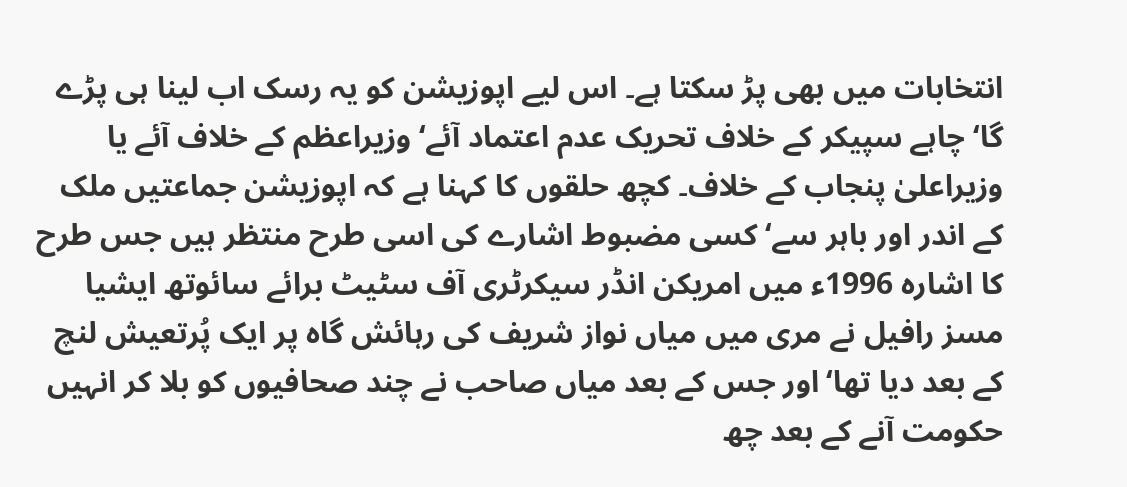انتخابات میں بھی پڑ سکتا ہے۔ اس لیے اپوزیشن کو یہ رسک اب لینا ہی پڑے گا‘ چاہے سپیکر کے خلاف تحریک عدم اعتماد آئے‘ وزیراعظم کے خلاف آئے یا وزیراعلیٰ پنجاب کے خلاف۔ کچھ حلقوں کا کہنا ہے کہ اپوزیشن جماعتیں ملک کے اندر اور باہر سے‘ کسی مضبوط اشارے کی اسی طرح منتظر ہیں جس طرح کا اشارہ 1996ء میں امریکن انڈر سیکرٹری آف سٹیٹ برائے سائوتھ ایشیا مسز رافیل نے مری میں میاں نواز شریف کی رہائش گاہ پر ایک پُرتعیش لنچ کے بعد دیا تھا‘ اور جس کے بعد میاں صاحب نے چند صحافیوں کو بلا کر انہیں حکومت آنے کے بعد چھ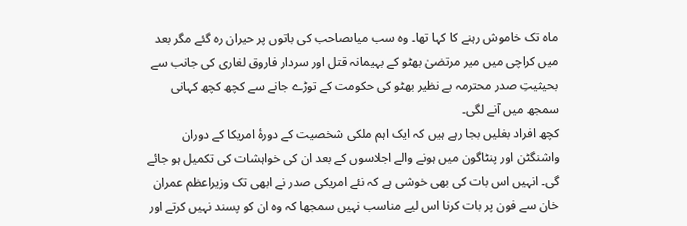ماہ تک خاموش رہنے کا کہا تھا۔ وہ سب میاںصاحب کی باتوں پر حیران رہ گئے مگر بعد میں کراچی میں میر مرتضیٰ بھٹو کے بہیمانہ قتل اور سردار فاروق لغاری کی جانب سے بحیثیتِ صدر محترمہ بے نظیر بھٹو کی حکومت کے توڑے جانے سے کچھ کچھ کہانی سمجھ میں آنے لگی۔
کچھ افراد بغلیں بجا رہے ہیں کہ ایک اہم ملکی شخصیت کے دورۂ امریکا کے دوران واشنگٹن اور پنٹاگون میں ہونے والے اجلاسوں کے بعد ان کی خواہشات کی تکمیل ہو جائے گی۔ انہیں اس بات کی بھی خوشی ہے کہ نئے امریکی صدر نے ابھی تک وزیراعظم عمران خان سے فون پر بات کرنا اس لیے مناسب نہیں سمجھا کہ وہ ان کو پسند نہیں کرتے اور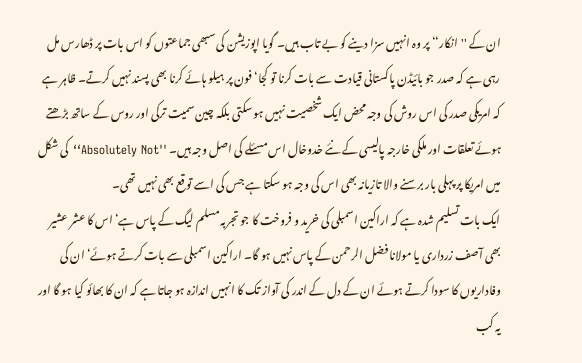ان کے ''انکار‘‘ پر وہ انہیں سزا دینے کو بے تاب ہیں۔ گویا اپوزیشن کی سبھی جماعتوں کو اس بات پر ڈھارس مل رہی ہے کہ صدر جو بائیڈن پاکستانی قیادت سے بات کرنا تو کجا‘ فون پر ہیلو ہائے کرنا بھی پسند نہیں کرتے۔ ظاہر ہے کہ امریکی صدر کی اس روش کی وجہ محض ایک شخصیت نہیں ہو سکتی بلکہ چین سمیت ترکی اور روس کے ساتھ بڑھتے ہوئے تعلقات اور ملکی خارجہ پالیسی کے نئے خدوخال اس مسئلے کی اصل وجہ ہیں۔ ''Absolutely Not‘‘ کی شکل میں امریکا پر پہلی بار برسنے والا تازیانہ بھی اس کی وجہ ہو سکتا ہے جس کی اسے توقع بھی نہیں تھی۔
ایک بات تسلیم شدہ ہے کہ اراکین اسمبلی کی خرید و فروخت کا جو تجربہ مسلم لیگ کے پاس ہے‘ اس کا عشر عشیر بھی آصف زرداری یا مولانا فضل الرحمن کے پاس نہیں ہو گا۔ اراکین اسمبلی سے بات کرتے ہوئے‘ ان کی وفاداریوں کا سودا کرتے ہوئے ان کے دل کے اندر کی آواز تک کا انہیں اندازہ ہو جاتا ہے کہ ان کا بھائو کیا ہو گا اور یہ کب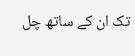تک ان کے ساتھ چل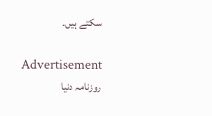سکتے ہیں۔

Advertisement
روزنامہ دنیا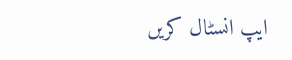ایپ انسٹال کریں